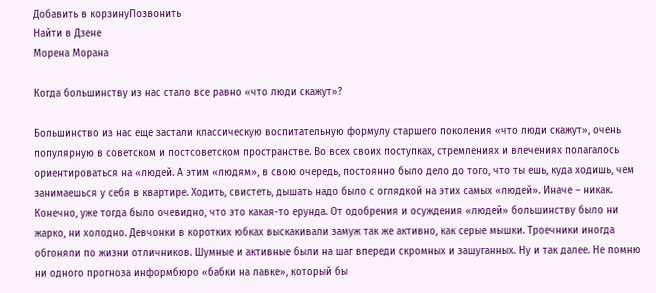Добавить в корзинуПозвонить
Найти в Дзене
Морена Морана

Когда большинству из нас стало все равно «что люди скажут»?

Большинство из нас еще застали классическую воспитательную формулу старшего поколения «что люди скажут», очень популярную в советском и постсоветском пространстве. Во всех своих поступках, стремлениях и влечениях полагалось ориентироваться на «людей. А этим «людям», в свою очередь, постоянно было дело до того, что ты ешь, куда ходишь, чем занимаешься у себя в квартире. Ходить, свистеть, дышать надо было с оглядкой на этих самых «людей». Иначе – никак. Конечно, уже тогда было очевидно, что это какая-то ерунда. От одобрения и осуждения «людей» большинству было ни жарко, ни холодно. Девчонки в коротких юбках выскакивали замуж так же активно, как серые мышки. Троечники иногда обгоняли по жизни отличников. Шумные и активные были на шаг впереди скромных и зашуганных. Ну и так далее. Не помню ни одного прогноза информбюро «бабки на лавке», который бы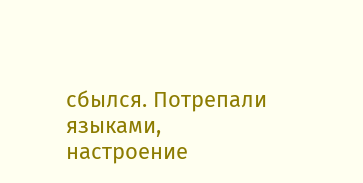сбылся. Потрепали языками, настроение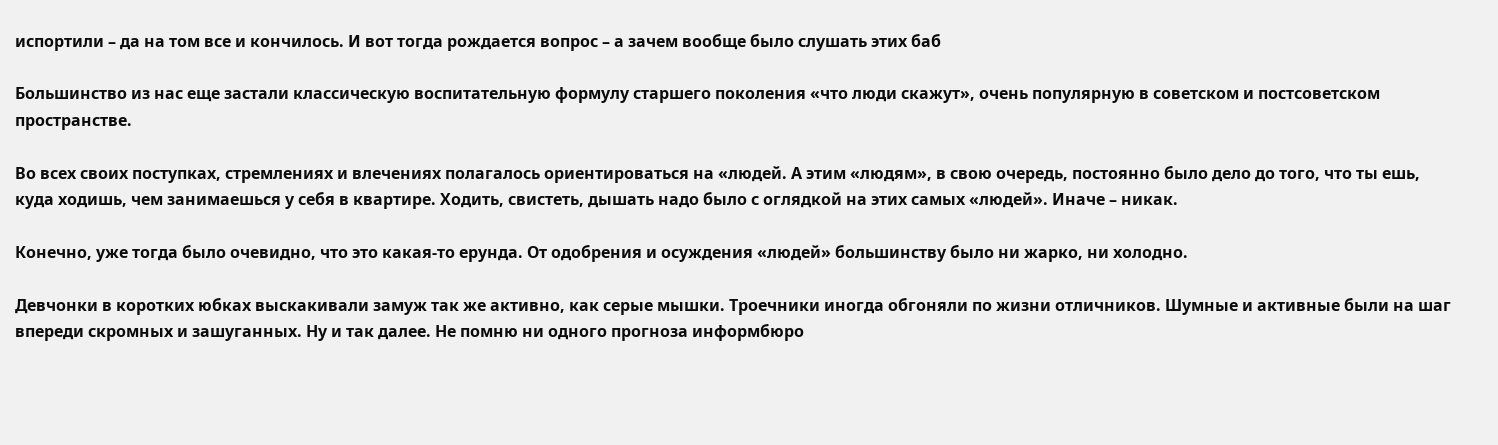испортили – да на том все и кончилось. И вот тогда рождается вопрос – а зачем вообще было слушать этих баб

Большинство из нас еще застали классическую воспитательную формулу старшего поколения «что люди скажут», очень популярную в советском и постсоветском пространстве.

Во всех своих поступках, стремлениях и влечениях полагалось ориентироваться на «людей. А этим «людям», в свою очередь, постоянно было дело до того, что ты ешь, куда ходишь, чем занимаешься у себя в квартире. Ходить, свистеть, дышать надо было с оглядкой на этих самых «людей». Иначе – никак.

Конечно, уже тогда было очевидно, что это какая-то ерунда. От одобрения и осуждения «людей» большинству было ни жарко, ни холодно.

Девчонки в коротких юбках выскакивали замуж так же активно, как серые мышки. Троечники иногда обгоняли по жизни отличников. Шумные и активные были на шаг впереди скромных и зашуганных. Ну и так далее. Не помню ни одного прогноза информбюро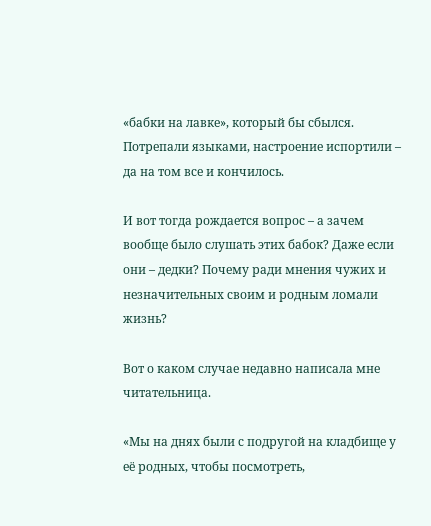«бабки на лавке», который бы сбылся. Потрепали языками, настроение испортили – да на том все и кончилось.

И вот тогда рождается вопрос – а зачем вообще было слушать этих бабок? Даже если они – дедки? Почему ради мнения чужих и незначительных своим и родным ломали жизнь?

Вот о каком случае недавно написала мне читательница.

«Мы на днях были с подругой на кладбище у её родных, чтобы посмотреть,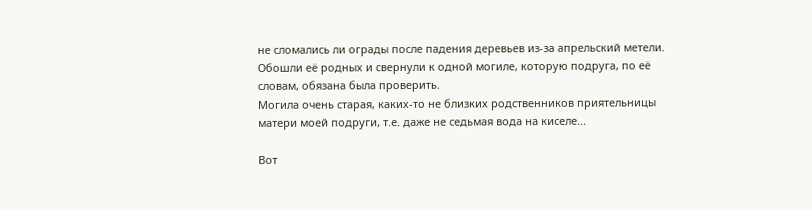не сломались ли ограды после падения деревьев из-за апрельский метели. Обошли её родных и свернули к одной могиле, которую подруга, по её словам, обязана была проверить.
Могила очень старая, каких-то не близких родственников приятельницы матери моей подруги, т.е. даже не седьмая вода на киселе...

Вот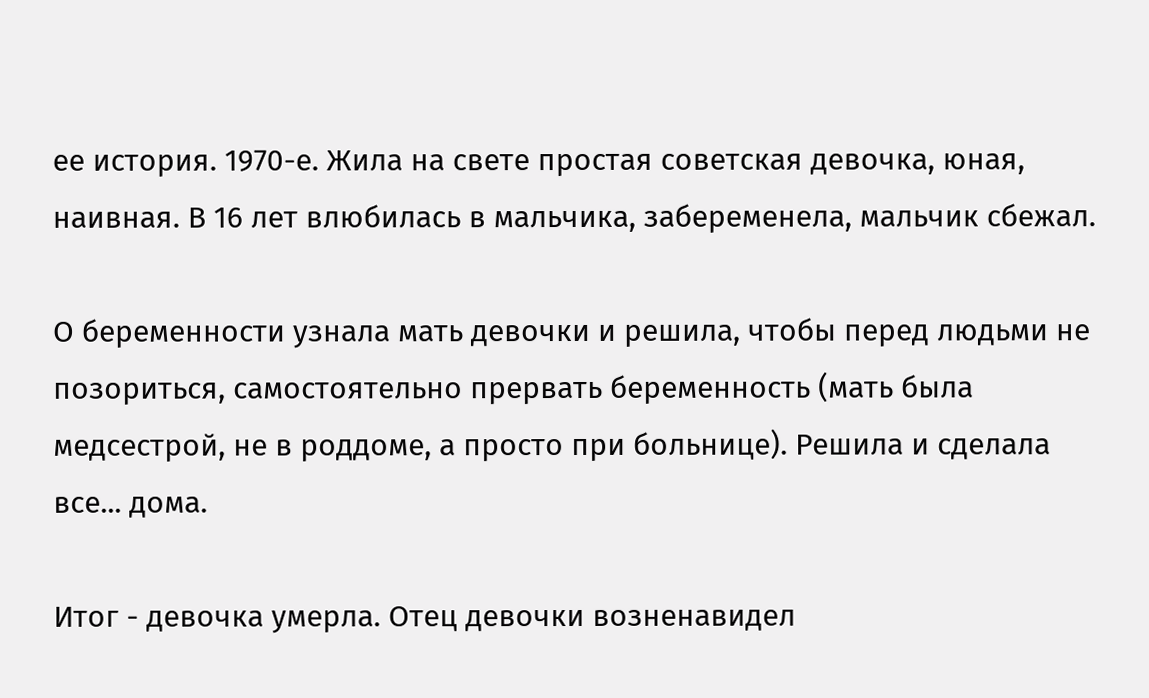ее история. 1970-е. Жила на свете простая советская девочка, юная, наивная. В 16 лет влюбилась в мальчика, забеременела, мальчик сбежал.

О беременности узнала мать девочки и решила, чтобы перед людьми не позориться, самостоятельно прервать беременность (мать была медсестрой, не в роддоме, а просто при больнице). Решила и сделала все... дома.

Итог - девочка умерла. Отец девочки возненавидел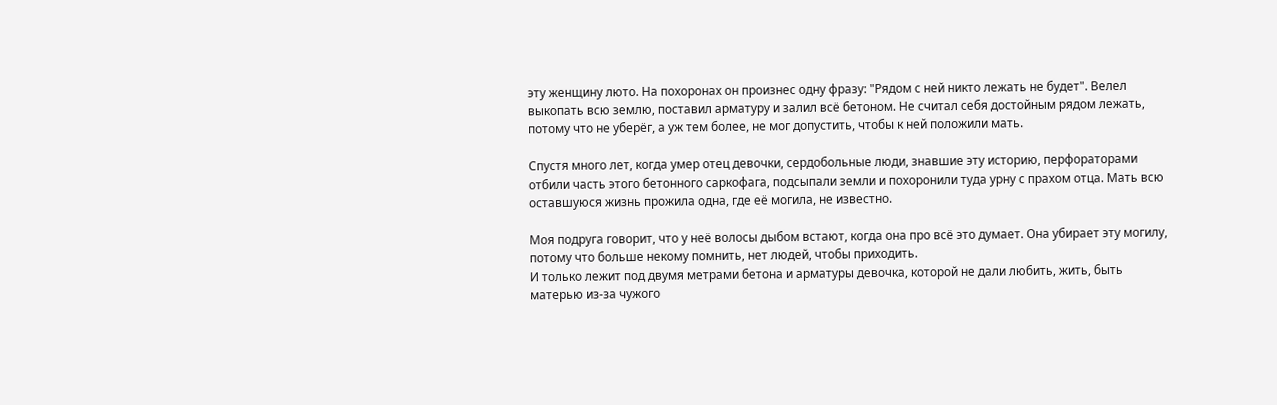эту женщину люто. На похоронах он произнес одну фразу: "Рядом с ней никто лежать не будет". Велел выкопать всю землю, поставил арматуру и залил всё бетоном. Не считал себя достойным рядом лежать, потому что не уберёг, а уж тем более, не мог допустить, чтобы к ней положили мать.

Спустя много лет, когда умер отец девочки, сердобольные люди, знавшие эту историю, перфораторами отбили часть этого бетонного саркофага, подсыпали земли и похоронили туда урну с прахом отца. Мать всю оставшуюся жизнь прожила одна, где её могила, не известно.

Моя подруга говорит, что у неё волосы дыбом встают, когда она про всё это думает. Она убирает эту могилу, потому что больше некому помнить, нет людей, чтобы приходить.
И только лежит под двумя метрами бетона и арматуры девочка, которой не дали любить, жить, быть матерью из-за чужого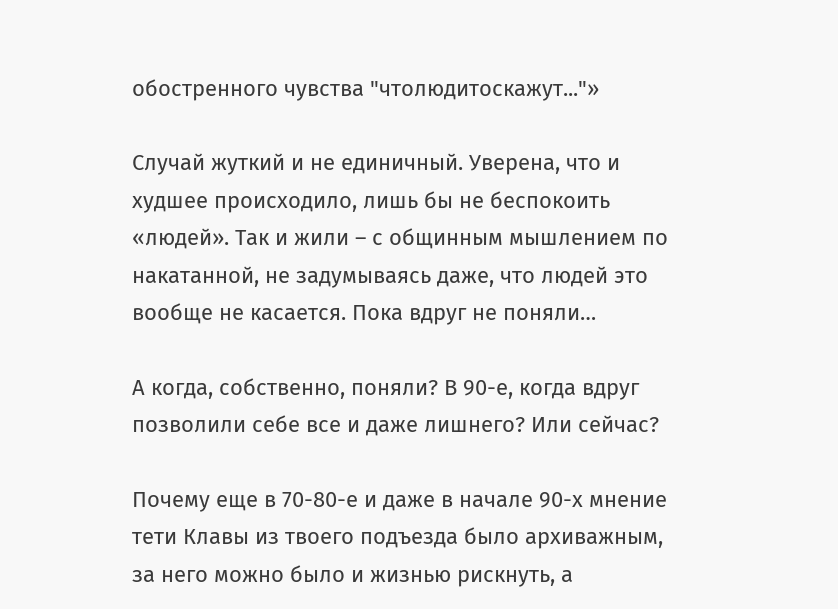обостренного чувства "чтолюдитоскажут..."»

Случай жуткий и не единичный. Уверена, что и худшее происходило, лишь бы не беспокоить «людей». Так и жили – с общинным мышлением по накатанной, не задумываясь даже, что людей это вообще не касается. Пока вдруг не поняли…

А когда, собственно, поняли? В 90-е, когда вдруг позволили себе все и даже лишнего? Или сейчас?

Почему еще в 70-80-е и даже в начале 90-х мнение тети Клавы из твоего подъезда было архиважным, за него можно было и жизнью рискнуть, а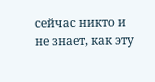сейчас никто и не знает, как эту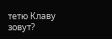тетю Клаву зовут?